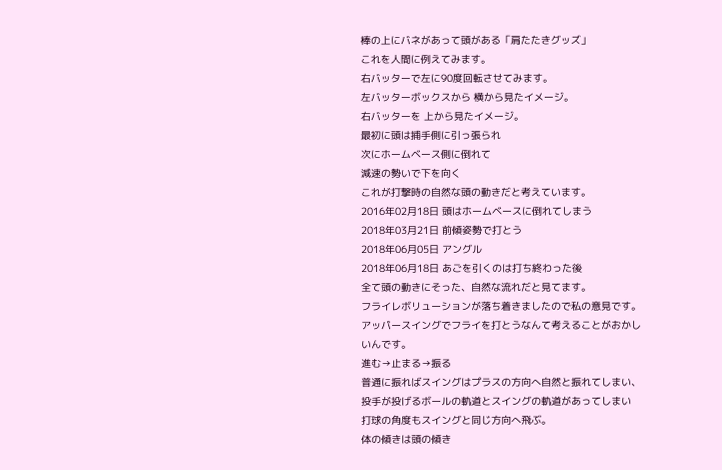棒の上にバネがあって頭がある「肩たたきグッズ」
これを人間に例えてみます。
右バッターで左に90度回転させてみます。
左バッターボックスから 横から見たイメージ。
右バッターを 上から見たイメージ。
最初に頭は捕手側に引っ張られ
次にホームベース側に倒れて
減速の勢いで下を向く
これが打撃時の自然な頭の動きだと考えています。
2016年02月18日 頭はホームベースに倒れてしまう
2018年03月21日 前傾姿勢で打とう
2018年06月05日 アングル
2018年06月18日 あごを引くのは打ち終わった後
全て頭の動きにそった、自然な流れだと見てます。
フライレボリューションが落ち着きましたので私の意見です。
アッパースイングでフライを打とうなんて考えることがおかしいんです。
進む→止まる→振る
普通に振ればスイングはプラスの方向へ自然と振れてしまい、
投手が投げるボールの軌道とスイングの軌道があってしまい
打球の角度もスイングと同じ方向へ飛ぶ。
体の傾きは頭の傾き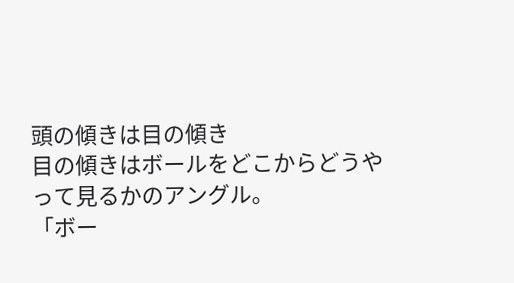頭の傾きは目の傾き
目の傾きはボールをどこからどうやって見るかのアングル。
「ボー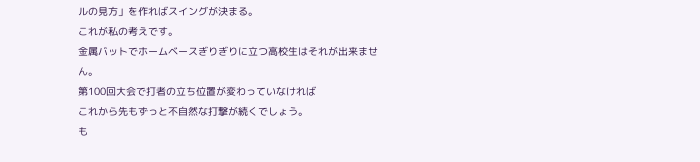ルの見方」を作ればスイングが決まる。
これが私の考えです。
金属バットでホームベースぎりぎりに立つ高校生はそれが出来ません。
第100回大会で打者の立ち位置が変わっていなければ
これから先もずっと不自然な打撃が続くでしょう。
も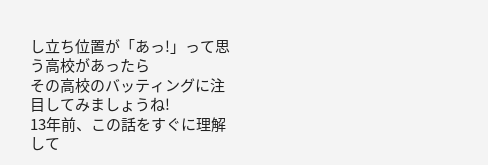し立ち位置が「あっ!」って思う高校があったら
その高校のバッティングに注目してみましょうね!
13年前、この話をすぐに理解して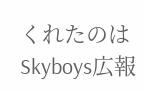くれたのはSkyboys広報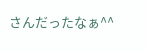さんだったなぁ^^